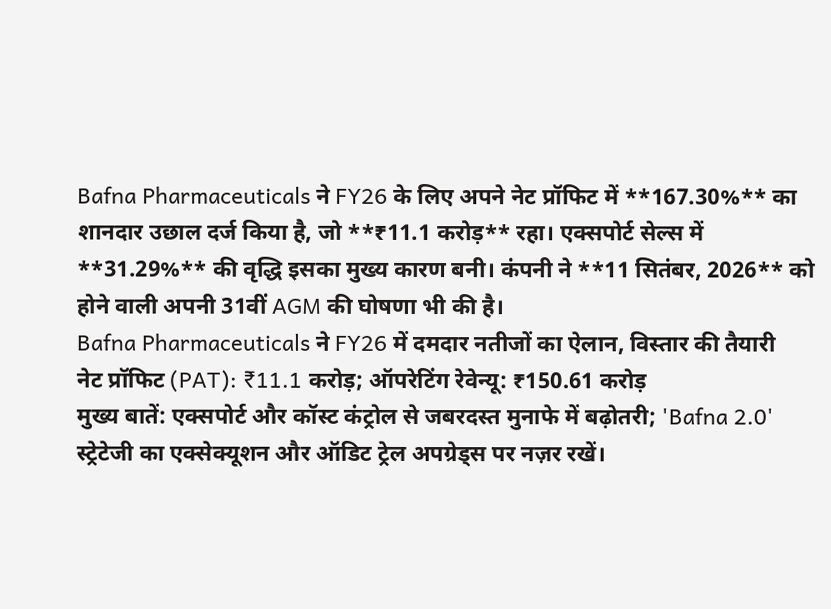Bafna Pharmaceuticals ने FY26 के लिए अपने नेट प्रॉफिट में **167.30%** का शानदार उछाल दर्ज किया है, जो **₹11.1 करोड़** रहा। एक्सपोर्ट सेल्स में **31.29%** की वृद्धि इसका मुख्य कारण बनी। कंपनी ने **11 सितंबर, 2026** को होने वाली अपनी 31वीं AGM की घोषणा भी की है।
Bafna Pharmaceuticals ने FY26 में दमदार नतीजों का ऐलान, विस्तार की तैयारी
नेट प्रॉफिट (PAT): ₹11.1 करोड़; ऑपरेटिंग रेवेन्यू: ₹150.61 करोड़
मुख्य बातें: एक्सपोर्ट और कॉस्ट कंट्रोल से जबरदस्त मुनाफे में बढ़ोतरी; 'Bafna 2.0' स्ट्रेटेजी का एक्सेक्यूशन और ऑडिट ट्रेल अपग्रेड्स पर नज़र रखें।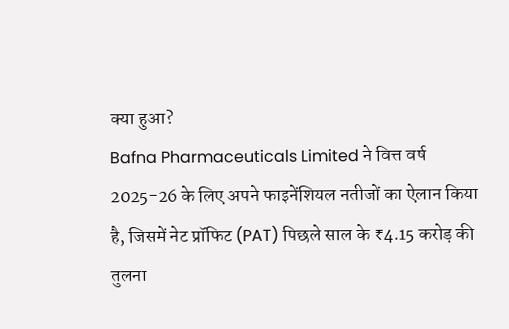क्या हुआ?
Bafna Pharmaceuticals Limited ने वित्त वर्ष 2025-26 के लिए अपने फाइनेंशियल नतीजों का ऐलान किया है, जिसमें नेट प्रॉफिट (PAT) पिछले साल के ₹4.15 करोड़ की तुलना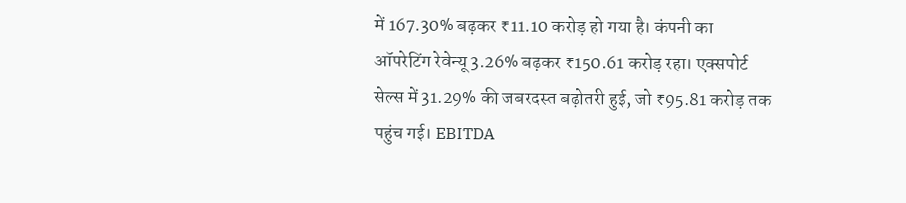में 167.30% बढ़कर ₹11.10 करोड़ हो गया है। कंपनी का ऑपरेटिंग रेवेन्यू 3.26% बढ़कर ₹150.61 करोड़ रहा। एक्सपोर्ट सेल्स में 31.29% की जबरदस्त बढ़ोतरी हुई, जो ₹95.81 करोड़ तक पहुंच गई। EBITDA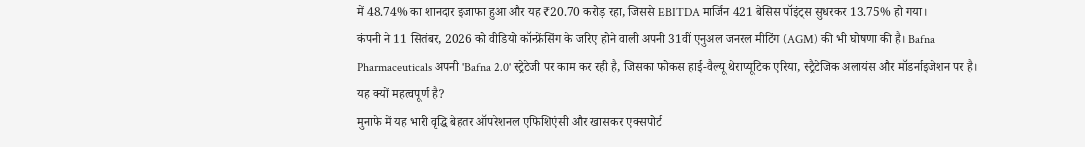में 48.74% का शानदार इजाफा हुआ और यह ₹20.70 करोड़ रहा, जिससे EBITDA मार्जिन 421 बेसिस पॉइंट्स सुधरकर 13.75% हो गया।
कंपनी ने 11 सितंबर, 2026 को वीडियो कॉन्फ्रेंसिंग के जरिए होने वाली अपनी 31वीं एनुअल जनरल मीटिंग (AGM) की भी घोषणा की है। Bafna Pharmaceuticals अपनी 'Bafna 2.0' स्ट्रेटेजी पर काम कर रही है, जिसका फोकस हाई-वैल्यू थेराप्यूटिक एरिया, स्ट्रैटेजिक अलायंस और मॉडर्नाइजेशन पर है।
यह क्यों महत्वपूर्ण है?
मुनाफे में यह भारी वृद्धि बेहतर ऑपरेशनल एफिशिएंसी और खासकर एक्सपोर्ट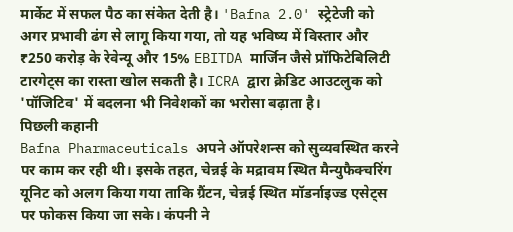मार्केट में सफल पैठ का संकेत देती है। 'Bafna 2.0' स्ट्रेटेजी को अगर प्रभावी ढंग से लागू किया गया, तो यह भविष्य में विस्तार और ₹250 करोड़ के रेवेन्यू और 15% EBITDA मार्जिन जैसे प्रॉफिटेबिलिटी टारगेट्स का रास्ता खोल सकती है। ICRA द्वारा क्रेडिट आउटलुक को 'पॉजिटिव' में बदलना भी निवेशकों का भरोसा बढ़ाता है।
पिछली कहानी
Bafna Pharmaceuticals अपने ऑपरेशन्स को सुव्यवस्थित करने पर काम कर रही थी। इसके तहत, चेन्नई के मद्रावम स्थित मैन्युफैक्चरिंग यूनिट को अलग किया गया ताकि ग्रैंटन, चेन्नई स्थित मॉडर्नाइज्ड एसेट्स पर फोकस किया जा सके। कंपनी ने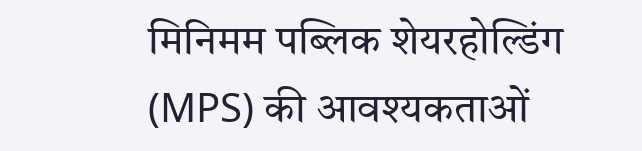मिनिमम पब्लिक शेयरहोल्डिंग (MPS) की आवश्यकताओं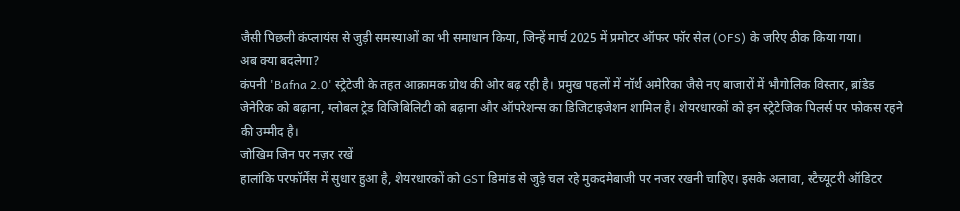जैसी पिछली कंप्लायंस से जुड़ी समस्याओं का भी समाधान किया, जिन्हें मार्च 2025 में प्रमोटर ऑफर फॉर सेल (OFS) के जरिए ठीक किया गया।
अब क्या बदलेगा?
कंपनी 'Bafna 2.0' स्ट्रेटेजी के तहत आक्रामक ग्रोथ की ओर बढ़ रही है। प्रमुख पहलों में नॉर्थ अमेरिका जैसे नए बाजारों में भौगोलिक विस्तार, ब्रांडेड जेनेरिक को बढ़ाना, ग्लोबल ट्रेड विजिबिलिटी को बढ़ाना और ऑपरेशन्स का डिजिटाइजेशन शामिल है। शेयरधारकों को इन स्ट्रेटेजिक पिलर्स पर फोकस रहने की उम्मीद है।
जोखिम जिन पर नज़र रखें
हालांकि परफॉर्मेंस में सुधार हुआ है, शेयरधारकों को GST डिमांड से जुड़े चल रहे मुकदमेबाजी पर नजर रखनी चाहिए। इसके अलावा, स्टैच्यूटरी ऑडिटर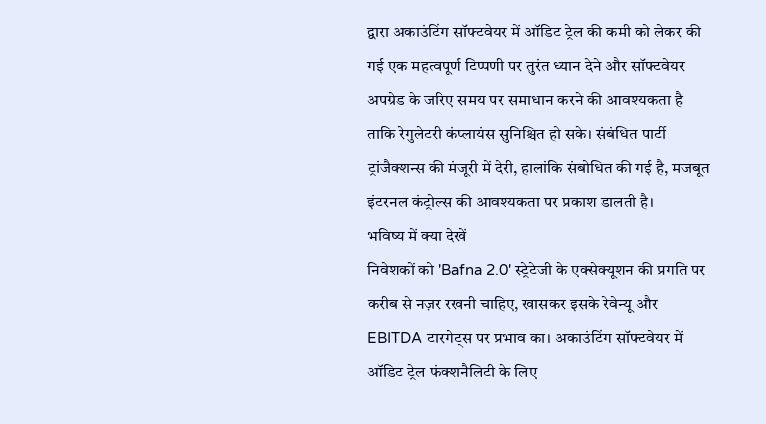द्वारा अकाउंटिंग सॉफ्टवेयर में ऑडिट ट्रेल की कमी को लेकर की गई एक महत्वपूर्ण टिप्पणी पर तुरंत ध्यान देने और सॉफ्टवेयर अपग्रेड के जरिए समय पर समाधान करने की आवश्यकता है ताकि रेगुलेटरी कंप्लायंस सुनिश्चित हो सके। संबंधित पार्टी ट्रांजैक्शन्स की मंजूरी में देरी, हालांकि संबोधित की गई है, मजबूत इंटरनल कंट्रोल्स की आवश्यकता पर प्रकाश डालती है।
भविष्य में क्या देखें
निवेशकों को 'Bafna 2.0' स्ट्रेटेजी के एक्सेक्यूशन की प्रगति पर करीब से नज़र रखनी चाहिए, खासकर इसके रेवेन्यू और EBITDA टारगेट्स पर प्रभाव का। अकाउंटिंग सॉफ्टवेयर में ऑडिट ट्रेल फंक्शनैलिटी के लिए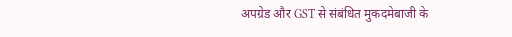अपग्रेड और GST से संबंधित मुकदमेबाजी के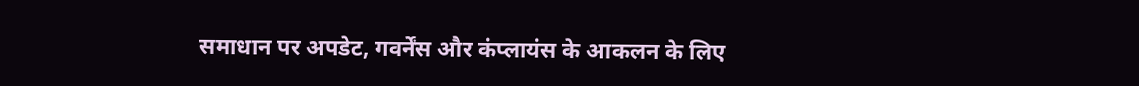समाधान पर अपडेट, गवर्नेंस और कंप्लायंस के आकलन के लिए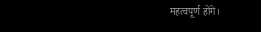महत्वपूर्ण होंगे।